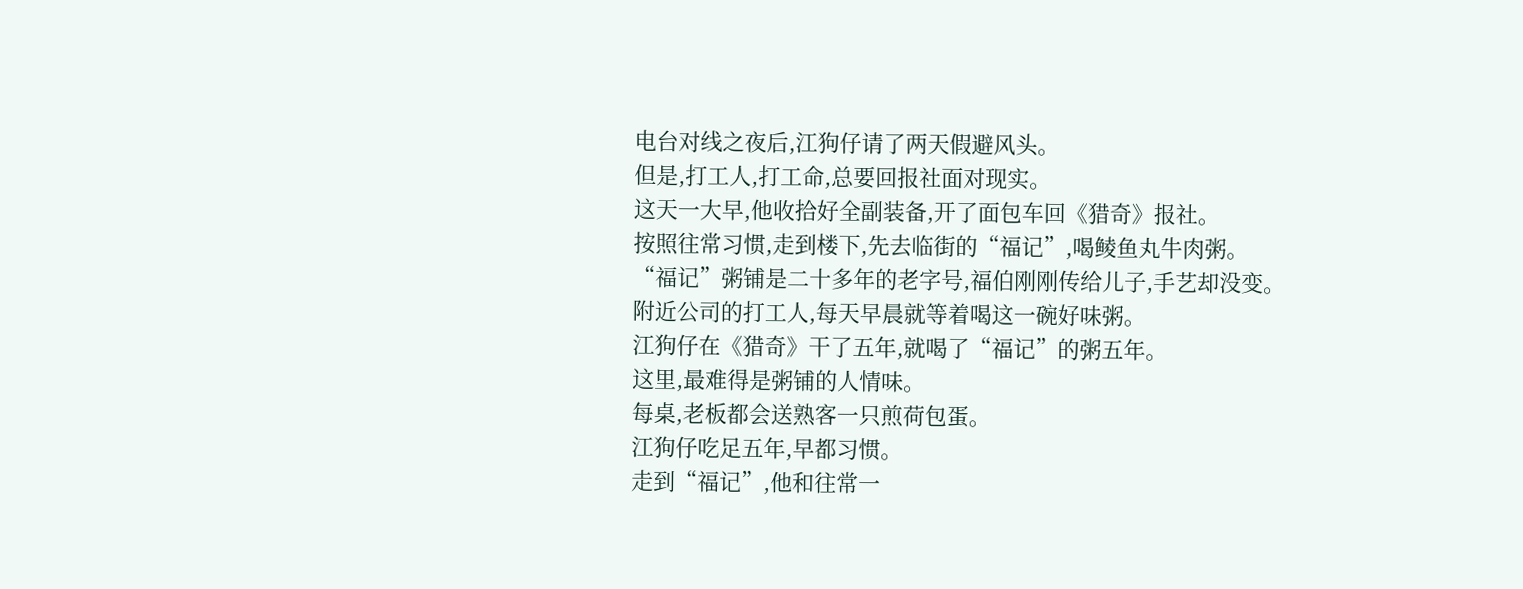电台对线之夜后,江狗仔请了两天假避风头。
但是,打工人,打工命,总要回报社面对现实。
这天一大早,他收拾好全副装备,开了面包车回《猎奇》报社。
按照往常习惯,走到楼下,先去临街的“福记”,喝鲮鱼丸牛肉粥。
“福记”粥铺是二十多年的老字号,福伯刚刚传给儿子,手艺却没变。
附近公司的打工人,每天早晨就等着喝这一碗好味粥。
江狗仔在《猎奇》干了五年,就喝了“福记”的粥五年。
这里,最难得是粥铺的人情味。
每桌,老板都会送熟客一只煎荷包蛋。
江狗仔吃足五年,早都习惯。
走到“福记”,他和往常一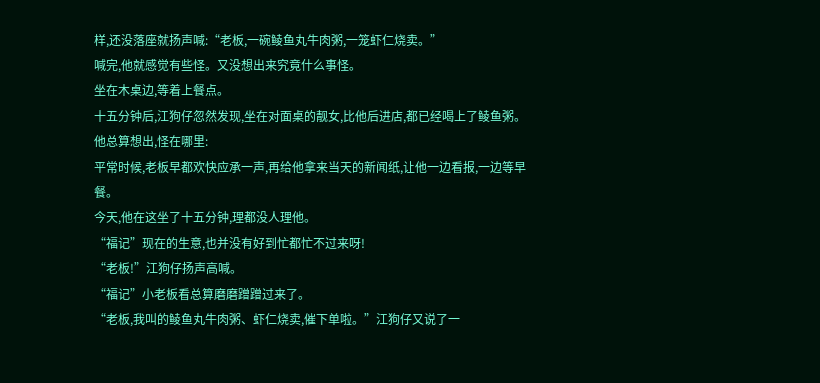样,还没落座就扬声喊:“老板,一碗鲮鱼丸牛肉粥,一笼虾仁烧卖。”
喊完,他就感觉有些怪。又没想出来究竟什么事怪。
坐在木桌边,等着上餐点。
十五分钟后,江狗仔忽然发现,坐在对面桌的靓女,比他后进店,都已经喝上了鲮鱼粥。
他总算想出,怪在哪里:
平常时候,老板早都欢快应承一声,再给他拿来当天的新闻纸,让他一边看报,一边等早餐。
今天,他在这坐了十五分钟,理都没人理他。
“福记”现在的生意,也并没有好到忙都忙不过来呀!
“老板!”江狗仔扬声高喊。
“福记”小老板看总算磨磨蹭蹭过来了。
“老板,我叫的鲮鱼丸牛肉粥、虾仁烧卖,催下单啦。”江狗仔又说了一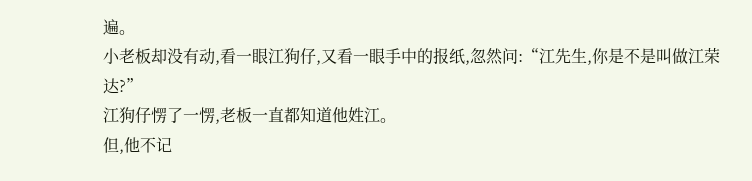遍。
小老板却没有动,看一眼江狗仔,又看一眼手中的报纸,忽然问:“江先生,你是不是叫做江荣达?”
江狗仔愣了一愣,老板一直都知道他姓江。
但,他不记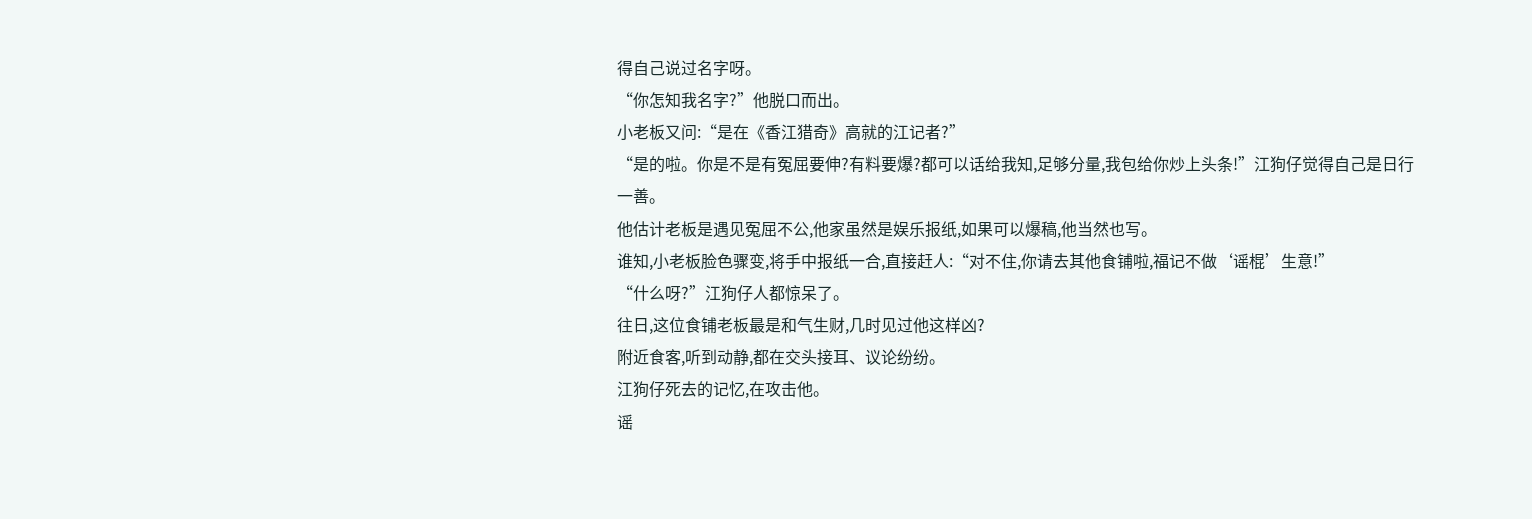得自己说过名字呀。
“你怎知我名字?”他脱口而出。
小老板又问:“是在《香江猎奇》高就的江记者?”
“是的啦。你是不是有冤屈要伸?有料要爆?都可以话给我知,足够分量,我包给你炒上头条!”江狗仔觉得自己是日行一善。
他估计老板是遇见冤屈不公,他家虽然是娱乐报纸,如果可以爆稿,他当然也写。
谁知,小老板脸色骤变,将手中报纸一合,直接赶人:“对不住,你请去其他食铺啦,福记不做‘谣棍’生意!”
“什么呀?”江狗仔人都惊呆了。
往日,这位食铺老板最是和气生财,几时见过他这样凶?
附近食客,听到动静,都在交头接耳、议论纷纷。
江狗仔死去的记忆,在攻击他。
谣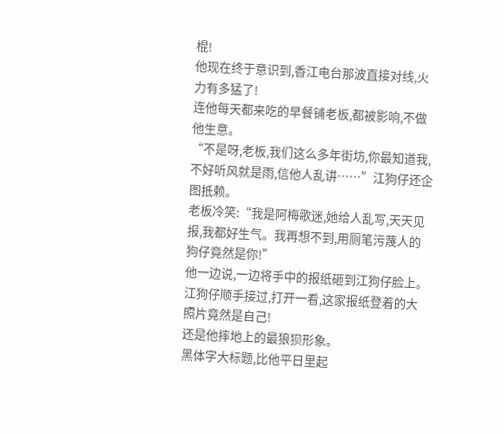棍!
他现在终于意识到,香江电台那波直接对线,火力有多猛了!
连他每天都来吃的早餐铺老板,都被影响,不做他生意。
“不是呀,老板,我们这么多年街坊,你最知道我,不好听风就是雨,信他人乱讲……”江狗仔还企图抵赖。
老板冷笑:“我是阿梅歌迷,她给人乱写,天天见报,我都好生气。我再想不到,用厕笔污蔑人的狗仔竟然是你!”
他一边说,一边将手中的报纸砸到江狗仔脸上。
江狗仔顺手接过,打开一看,这家报纸登着的大照片竟然是自己!
还是他摔地上的最狼狈形象。
黑体字大标题,比他平日里起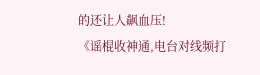的还让人飙血压!
《谣棍收神通,电台对线频打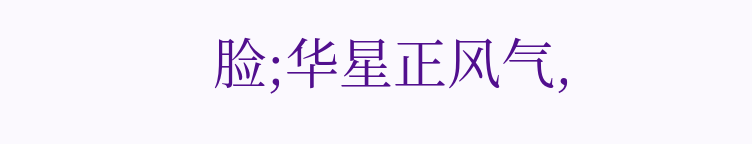脸;华星正风气,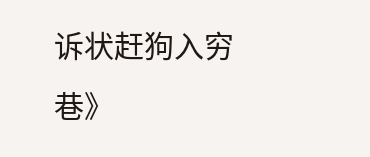诉状赶狗入穷巷》